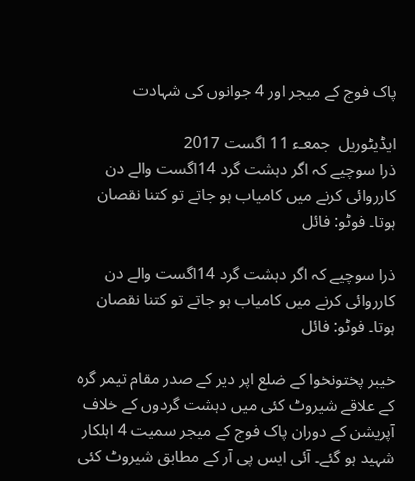پاک فوج کے میجر اور 4 جوانوں کی شہادت

ایڈیٹوریل  جمعـء 11 اگست 2017
ذرا سوچیے کہ اگر دہشت گرد 14اگست والے دن کارروائی کرنے میں کامیاب ہو جاتے تو کتنا نقصان ہوتا۔ فوٹو: فائل

ذرا سوچیے کہ اگر دہشت گرد 14اگست والے دن کارروائی کرنے میں کامیاب ہو جاتے تو کتنا نقصان ہوتا۔ فوٹو: فائل

خیبر پختونخوا کے ضلع اپر دیر کے صدر مقام تیمر گرہ کے علاقے شیروٹ کئی میں دہشت گردوں کے خلاف آپریشن کے دوران پاک فوج کے میجر سمیت 4 اہلکار شہید ہو گئے۔ آئی ایس پی آر کے مطابق شیروٹ کئی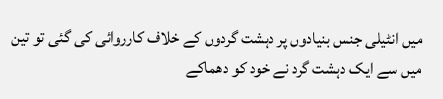میں انٹیلی جنس بنیادوں پر دہشت گردوں کے خلاف کارروائی کی گئی تو تین میں سے ایک دہشت گرد نے خود کو دھماکے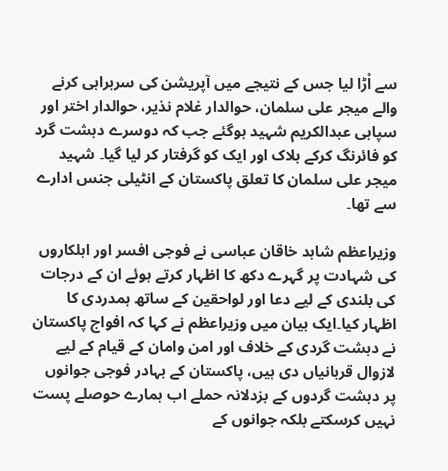سے اْڑا لیا جس کے نتیجے میں آپریشن کی سربراہی کرنے والے میجر علی سلمان، حوالدار غلام نذیر، حوالدار اختر اور سپاہی عبدالکریم شہید ہوگئے جب کہ دوسرے دہشت گرد کو فائرنگ کرکے ہلاک اور ایک کو گرفتار کر لیا گیا۔ شہید میجر علی سلمان کا تعلق پاکستان کے انٹیلی جنس ادارے سے تھا۔

وزیراعظم شاہد خاقان عباسی نے فوجی افسر اور اہلکاروں کی شہادت پر گہرے دکھ کا اظہار کرتے ہوئے ان کے درجات کی بلندی کے لیے دعا اور لواحقین کے ساتھ ہمدردی کا اظہار کیا۔ایک بیان میں وزیراعظم نے کہا کہ افواج پاکستان نے دہشت گردی کے خلاف اور امن وامان کے قیام کے لیے لازوال قربانیاں دی ہیں، پاکستان کے بہادر فوجی جوانوں پر دہشت گردوں کے بزدلانہ حملے اب ہمارے حوصلے پست نہیں کرسکتے بلکہ جوانوں کے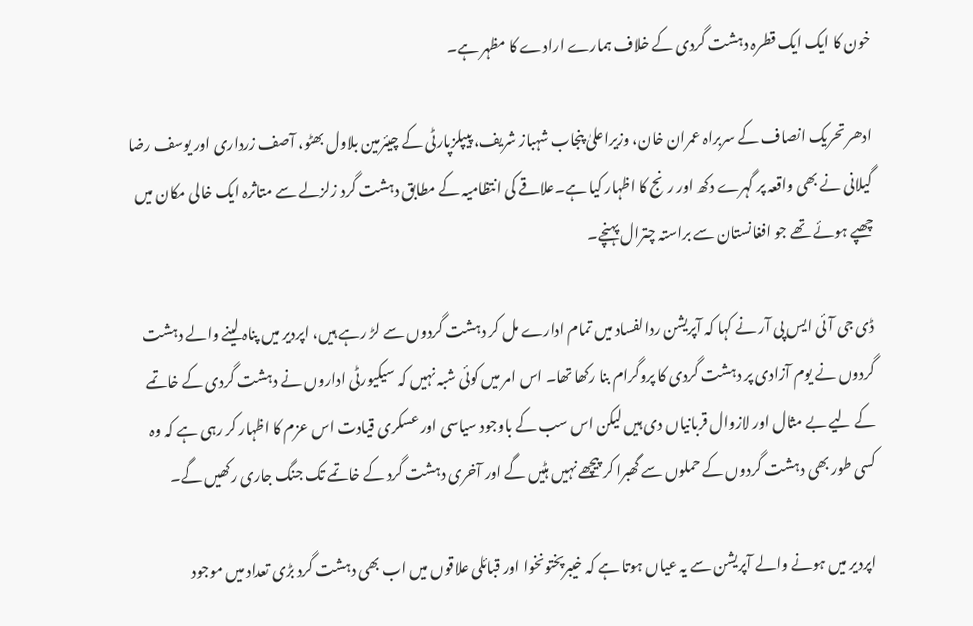خون کا ایک ایک قطرہ دہشت گردی کے خلاف ہمارے ارادے کا مظہر ہے۔

ادھر تحریک انصاف کے سربراہ عمران خان، وزیراعلیٰ پنجاب شہباز شریف، پیپلزپارٹی کے چیئرمین بلاول بھٹو، آصف زرداری اور یوسف رضا گیلانی نے بھی واقعہ پر گہرے دکھ اور رنج کا اظہار کیا ہے۔علاقے کی انتظامیہ کے مطابق دہشت گرد زلزلے سے متاثرہ ایک خالی مکان میں چھپے ہوئے تھے جو افغانستان سے براستہ چترال پہنچے۔

ڈی جی آئی ایس پی آر نے کہا کہ آپریشن ردالفساد میں تمام ادارے مل کر دہشت گردوں سے لڑ رہے ہیں، اپردیر میں پناہ لینے والے دہشت گردوں نے یوم آزادی پر دہشت گردی کا پروگرام بنا رکھا تھا۔ اس امر میں کوئی شبہ نہیں کہ سیکیورٹی اداروں نے دہشت گردی کے خاتمے کے لیے بے مثال اور لازوال قربانیاں دی ہیں لیکن اس سب کے باوجود سیاسی اور عسکری قیادت اس عزم کا اظہار کر رہی ہے کہ وہ کسی طور بھی دہشت گردوں کے حملوں سے گھبرا کر پیچھے نہیں ہٹیں گے اور آخری دہشت گرد کے خاتمے تک جنگ جاری رکھیں گے۔

اپردیر میں ہونے والے آپریشن سے یہ عیاں ہوتا ہے کہ خیبرپختونخوا اور قبائلی علاقوں میں اب بھی دہشت گرد بڑی تعداد میں موجود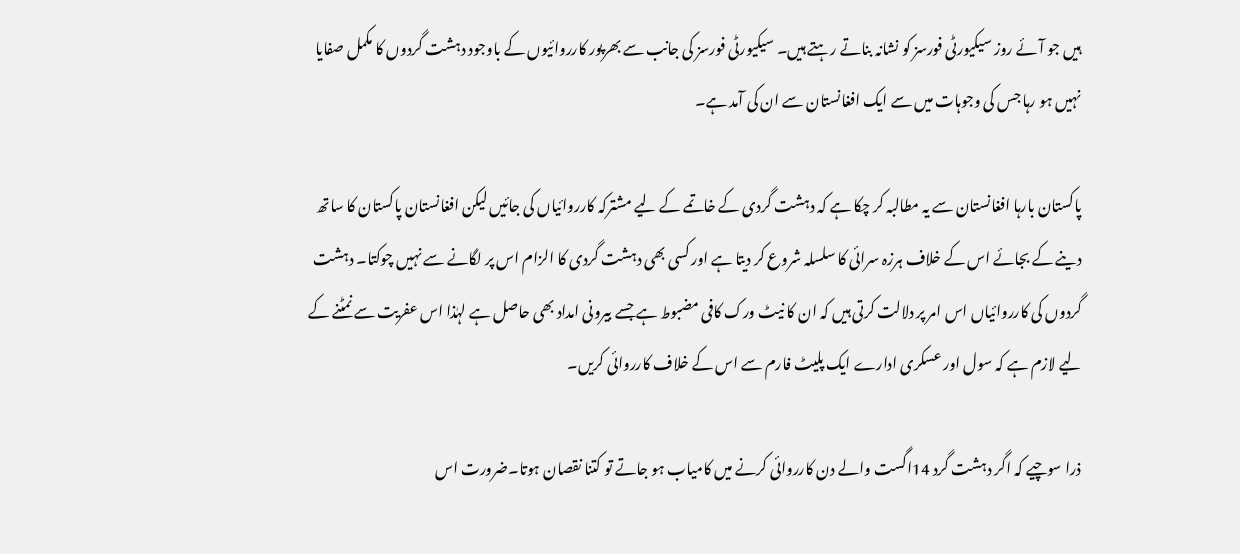ہیں جو آئے روز سیکیورٹی فورسز کو نشانہ بناتے رہتے ہیں۔ سیکیورٹی فورسز کی جانب سے بھرپور کارروائیوں کے باوجود دہشت گردوں کا مکمل صفایا نہیں ہو رہا جس کی وجوہات میں سے ایک افغانستان سے ان کی آمد ہے۔

پاکستان بارہا افغانستان سے یہ مطالبہ کر چکا ہے کہ دہشت گردی کے خاتمے کے لیے مشترکہ کارروائیاں کی جائیں لیکن افغانستان پاکستان کا ساتھ دینے کے بجائے اس کے خلاف ہرزہ سرائی کا سلسلہ شروع کر دیتا ہے اور کسی بھی دہشت گردی کا الزام اس پر لگانے سے نہیں چوکتا۔ دہشت گردوں کی کارروائیاں اس امر پر دلالت کرتی ہیں کہ ان کا نیٹ ورک کافی مضبوط ہے جسے بیرونی امداد بھی حاصل ہے لہٰذا اس عفریت سے نمٹنے کے لیے لازم ہے کہ سول اور عسکری ادارے ایک پلیٹ فارم سے اس کے خلاف کارروائی کریں۔

ذرا سوچیے کہ اگر دہشت گرد 14اگست والے دن کارروائی کرنے میں کامیاب ہو جاتے تو کتنا نقصان ہوتا۔ضرورت اس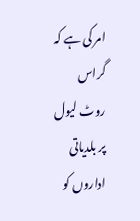امر کی ہے کہ گراس روٹ لیول پر بلدیاتی اداروں کو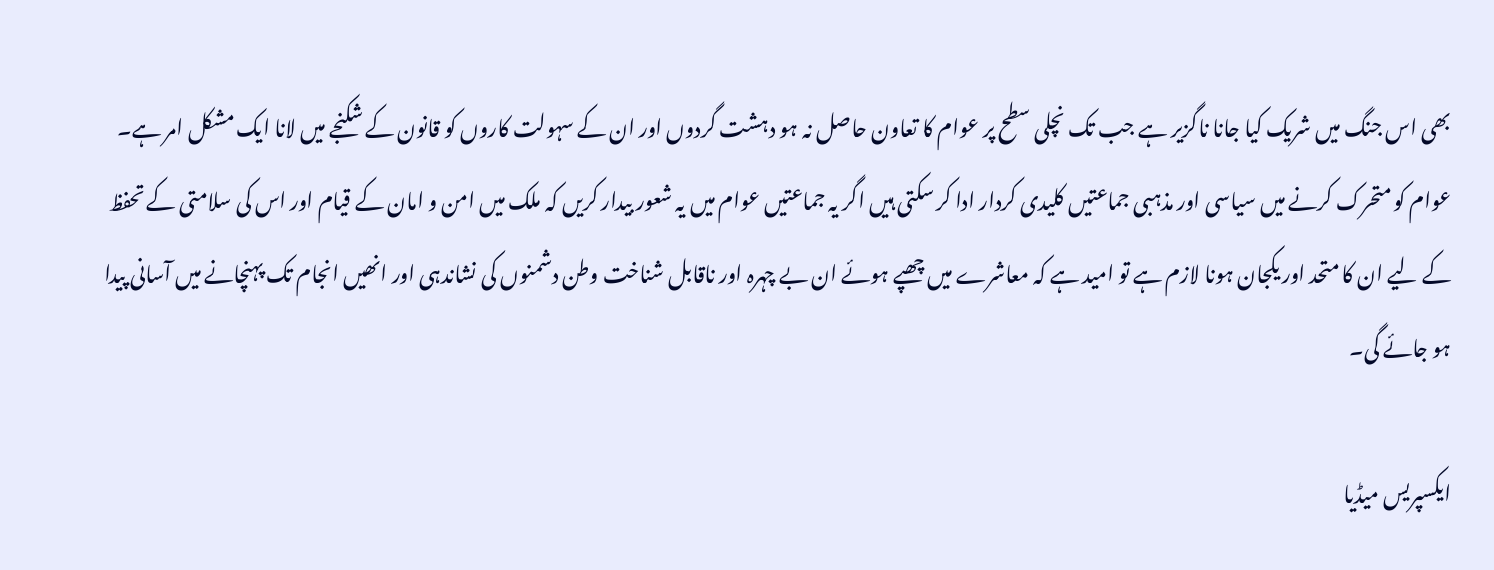بھی اس جنگ میں شریک کیا جانا ناگزیر ہے جب تک نچلی سطح پر عوام کا تعاون حاصل نہ ہو دہشت گردوں اور ان کے سہولت کاروں کو قانون کے شکنجے میں لانا ایک مشکل امر ہے۔ عوام کو متحرک کرنے میں سیاسی اور مذہبی جماعتیں کلیدی کردار ادا کر سکتی ہیں اگر یہ جماعتیں عوام میں یہ شعور بیدار کریں کہ ملک میں امن و امان کے قیام اور اس کی سلامتی کے تحفظ کے لیے ان کا متحد اور یکجان ہونا لازم ہے تو امید ہے کہ معاشرے میں چھپے ہوئے ان بے چہرہ اور ناقابل شناخت وطن دشمنوں کی نشاندہی اور انھیں انجام تک پہنچانے میں آسانی پیدا ہو جائے گی۔

ایکسپریس میڈیا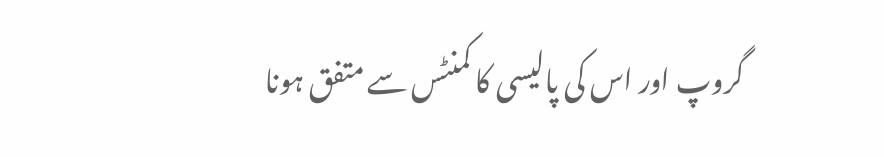گروپ اور اس کی پالیسی کا کمنٹس سے متفق ہونا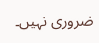ضروری نہیں۔